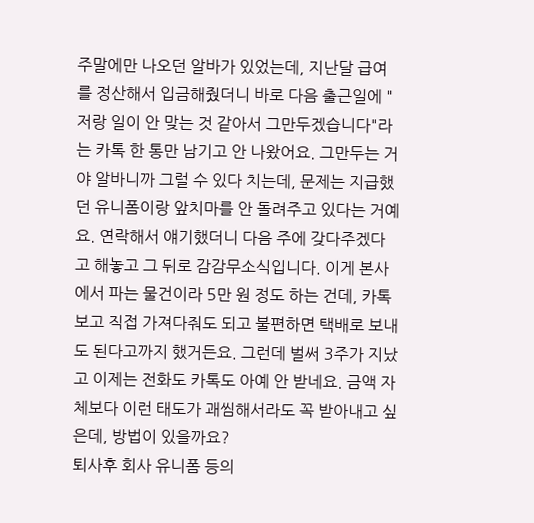주말에만 나오던 알바가 있었는데, 지난달 급여를 정산해서 입금해줬더니 바로 다음 출근일에 "저랑 일이 안 맞는 것 같아서 그만두겠습니다"라는 카톡 한 통만 남기고 안 나왔어요. 그만두는 거야 알바니까 그럴 수 있다 치는데, 문제는 지급했던 유니폼이랑 앞치마를 안 돌려주고 있다는 거예요. 연락해서 얘기했더니 다음 주에 갖다주겠다고 해놓고 그 뒤로 감감무소식입니다. 이게 본사에서 파는 물건이라 5만 원 정도 하는 건데, 카톡 보고 직접 가져다줘도 되고 불편하면 택배로 보내도 된다고까지 했거든요. 그런데 벌써 3주가 지났고 이제는 전화도 카톡도 아예 안 받네요. 금액 자체보다 이런 태도가 괘씸해서라도 꼭 받아내고 싶은데, 방법이 있을까요?
퇴사후 회사 유니폼 등의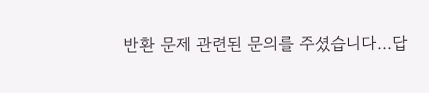반환 문제 관련된 문의를 주셨습니다...답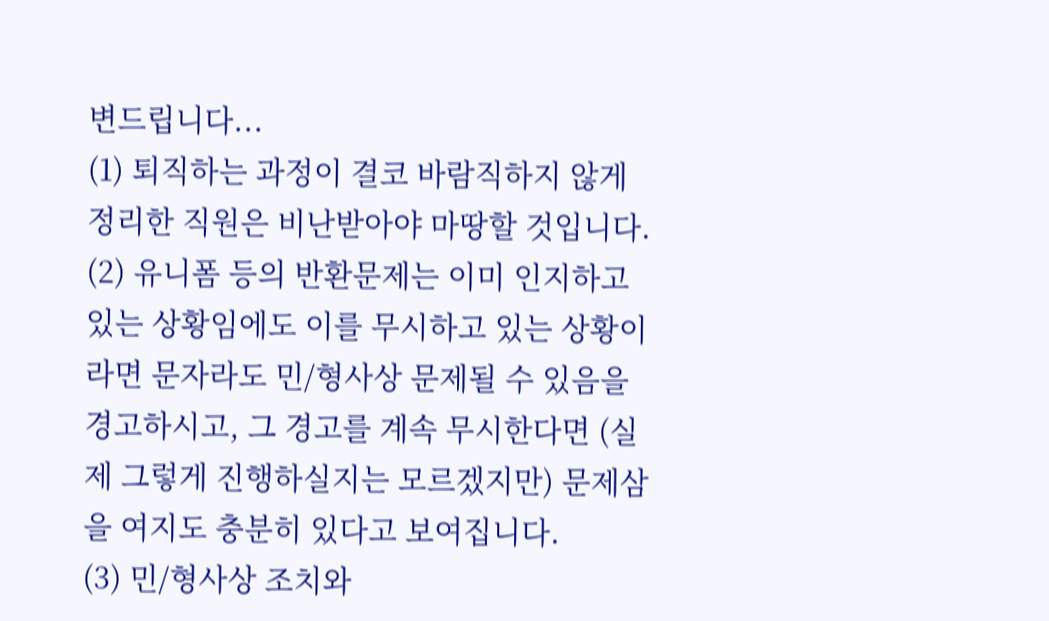변드립니다...
(1) 퇴직하는 과정이 결코 바람직하지 않게 정리한 직원은 비난받아야 마땅할 것입니다.
(2) 유니폼 등의 반환문제는 이미 인지하고 있는 상황임에도 이를 무시하고 있는 상황이라면 문자라도 민/형사상 문제될 수 있음을 경고하시고, 그 경고를 계속 무시한다면 (실제 그렇게 진행하실지는 모르겠지만) 문제삼을 여지도 충분히 있다고 보여집니다.
(3) 민/형사상 조치와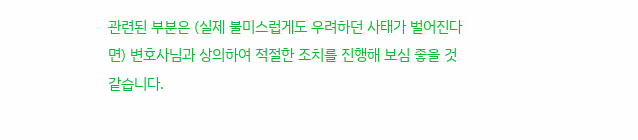관련된 부분은 (실제 불미스럽게도 우려하던 사태가 벌어진다면) 변호사님과 상의하여 적절한 조치를 진행해 보심 좋을 것 같습니다.